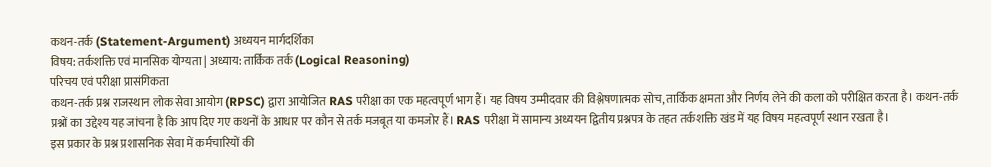कथन-तर्क (Statement-Argument) अध्ययन मार्गदर्शिका
विषय: तर्कशक्ति एवं मानसिक योग्यता | अध्याय: तार्किक तर्क (Logical Reasoning)
परिचय एवं परीक्षा प्रासंगिकता
कथन-तर्क प्रश्न राजस्थान लोक सेवा आयोग (RPSC) द्वारा आयोजित RAS परीक्षा का एक महत्वपूर्ण भाग हैं। यह विषय उम्मीदवार की विश्लेषणात्मक सोच, तार्किक क्षमता और निर्णय लेने की कला को परीक्षित करता है। कथन-तर्क प्रश्नों का उद्देश्य यह जांचना है कि आप दिए गए कथनों के आधार पर कौन से तर्क मजबूत या कमजोर हैं। RAS परीक्षा में सामान्य अध्ययन द्वितीय प्रश्नपत्र के तहत तर्कशक्ति खंड में यह विषय महत्वपूर्ण स्थान रखता है।
इस प्रकार के प्रश्न प्रशासनिक सेवा में कर्मचारियों की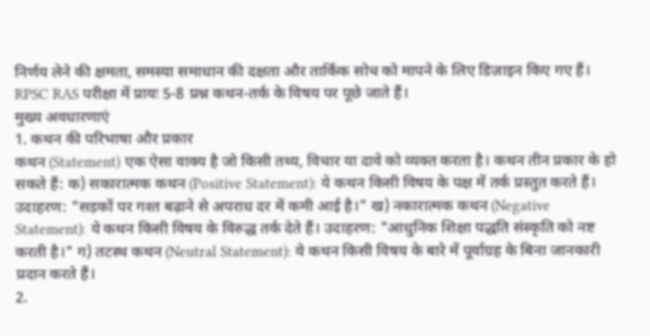निर्णय लेने की क्षमता, समस्या समाधान की दक्षता और तार्किक सोच को मापने के लिए डिज़ाइन किए गए हैं। RPSC RAS परीक्षा में प्रायः 5-8 प्रश्न कथन-तर्क के विषय पर पूछे जाते हैं।
मुख्य अवधारणाएं
1. कथन की परिभाषा और प्रकार
कथन (Statement) एक ऐसा वाक्य है जो किसी तथ्य, विचार या दावे को व्यक्त करता है। कथन तीन प्रकार के हो सकते हैं: क) सकारात्मक कथन (Positive Statement): ये कथन किसी विषय के पक्ष में तर्क प्रस्तुत करते हैं। उदाहरण: "सड़कों पर गश्त बढ़ाने से अपराध दर में कमी आई है।" ख) नकारात्मक कथन (Negative Statement): ये कथन किसी विषय के विरुद्ध तर्क देते हैं। उदाहरण: "आधुनिक शिक्षा पद्धति संस्कृति को नष्ट करती है।" ग) तटस्थ कथन (Neutral Statement): ये कथन किसी विषय के बारे में पूर्वाग्रह के बिना जानकारी प्रदान करते हैं।
2.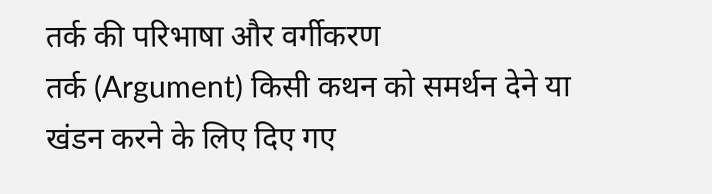तर्क की परिभाषा और वर्गीकरण
तर्क (Argument) किसी कथन को समर्थन देने या खंडन करने के लिए दिए गए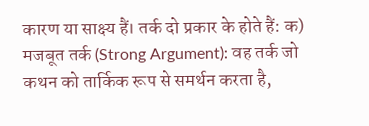कारण या साक्ष्य हैं। तर्क दो प्रकार के होते हैं: क) मजबूत तर्क (Strong Argument): वह तर्क जो कथन को तार्किक रूप से समर्थन करता है,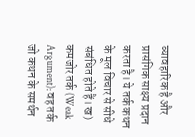व्यावहारिक है और प्रासंगिक साक्ष्य प्रदान करता है। ये तर्क कथन के मूल विचार से सीधे संबंधित होते हैं। ख) कमजोर तर्क (Weak Argument): वह तर्क जो कथन के समर्थन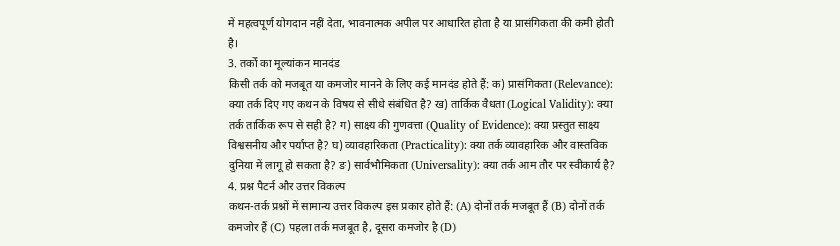में महत्वपूर्ण योगदान नहीं देता, भावनात्मक अपील पर आधारित होता है या प्रासंगिकता की कमी होती है।
3. तर्कों का मूल्यांकन मानदंड
किसी तर्क को मजबूत या कमजोर मानने के लिए कई मानदंड होते हैं: क) प्रासंगिकता (Relevance): क्या तर्क दिए गए कथन के विषय से सीधे संबंधित है? ख) तार्किक वैधता (Logical Validity): क्या तर्क तार्किक रूप से सही है? ग) साक्ष्य की गुणवत्ता (Quality of Evidence): क्या प्रस्तुत साक्ष्य विश्वसनीय और पर्याप्त है? घ) व्यावहारिकता (Practicality): क्या तर्क व्यावहारिक और वास्तविक दुनिया में लागू हो सकता है? ङ) सार्वभौमिकता (Universality): क्या तर्क आम तौर पर स्वीकार्य है?
4. प्रश्न पैटर्न और उत्तर विकल्प
कथन-तर्क प्रश्नों में सामान्य उत्तर विकल्प इस प्रकार होते हैं: (A) दोनों तर्क मजबूत हैं (B) दोनों तर्क कमजोर हैं (C) पहला तर्क मजबूत है, दूसरा कमजोर है (D)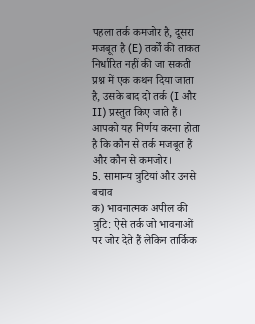पहला तर्क कमजोर है, दूसरा मजबूत है (E) तर्कों की ताकत निर्धारित नहीं की जा सकती प्रश्न में एक कथन दिया जाता है, उसके बाद दो तर्क (I और II) प्रस्तुत किए जाते हैं। आपको यह निर्णय करना होता है कि कौन से तर्क मजबूत हैं और कौन से कमजोर।
5. सामान्य त्रुटियां और उनसे बचाव
क) भावनात्मक अपील की त्रुटि: ऐसे तर्क जो भावनाओं पर जोर देते हैं लेकिन तार्किक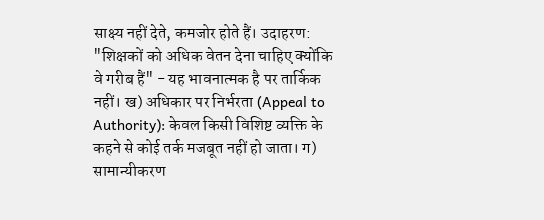साक्ष्य नहीं देते, कमजोर होते हैं। उदाहरण: "शिक्षकों को अधिक वेतन देना चाहिए क्योंकि वे गरीब हैं" - यह भावनात्मक है पर तार्किक नहीं। ख) अधिकार पर निर्भरता (Appeal to Authority): केवल किसी विशिष्ट व्यक्ति के कहने से कोई तर्क मजबूत नहीं हो जाता। ग) सामान्यीकरण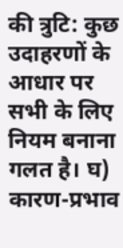की त्रुटि: कुछ उदाहरणों के आधार पर सभी के लिए नियम बनाना गलत है। घ) कारण-प्रभाव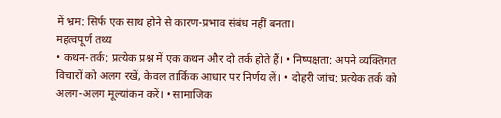में भ्रम: सिर्फ एक साथ होने से कारण-प्रभाव संबंध नहीं बनता।
महत्वपूर्ण तथ्य
• कथन-तर्क: प्रत्येक प्रश्न में एक कथन और दो तर्क होते हैं। • निष्पक्षता: अपने व्यक्तिगत विचारों को अलग रखें, केवल तार्किक आधार पर निर्णय लें। • दोहरी जांच: प्रत्येक तर्क को अलग-अलग मूल्यांकन करें। • सामाजिक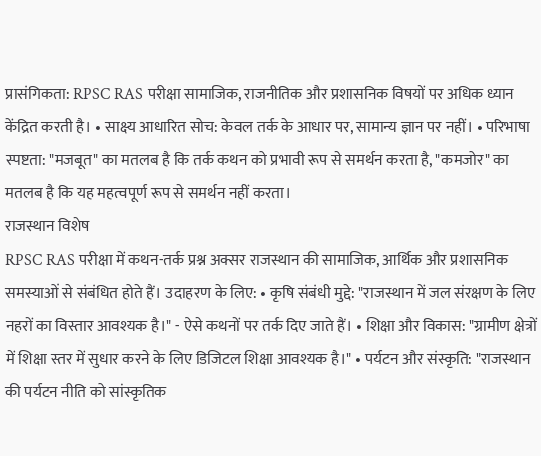प्रासंगिकता: RPSC RAS परीक्षा सामाजिक, राजनीतिक और प्रशासनिक विषयों पर अधिक ध्यान केंद्रित करती है। • साक्ष्य आधारित सोच: केवल तर्क के आधार पर, सामान्य ज्ञान पर नहीं। • परिभाषा स्पष्टता: "मजबूत" का मतलब है कि तर्क कथन को प्रभावी रूप से समर्थन करता है, "कमजोर" का मतलब है कि यह महत्वपूर्ण रूप से समर्थन नहीं करता।
राजस्थान विशेष
RPSC RAS परीक्षा में कथन-तर्क प्रश्न अक्सर राजस्थान की सामाजिक, आर्थिक और प्रशासनिक समस्याओं से संबंधित होते हैं। उदाहरण के लिए: • कृषि संबंधी मुद्दे: "राजस्थान में जल संरक्षण के लिए नहरों का विस्तार आवश्यक है।" - ऐसे कथनों पर तर्क दिए जाते हैं। • शिक्षा और विकास: "ग्रामीण क्षेत्रों में शिक्षा स्तर में सुधार करने के लिए डिजिटल शिक्षा आवश्यक है।" • पर्यटन और संस्कृति: "राजस्थान की पर्यटन नीति को सांस्कृतिक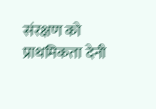संरक्षण को प्राथमिकता देनी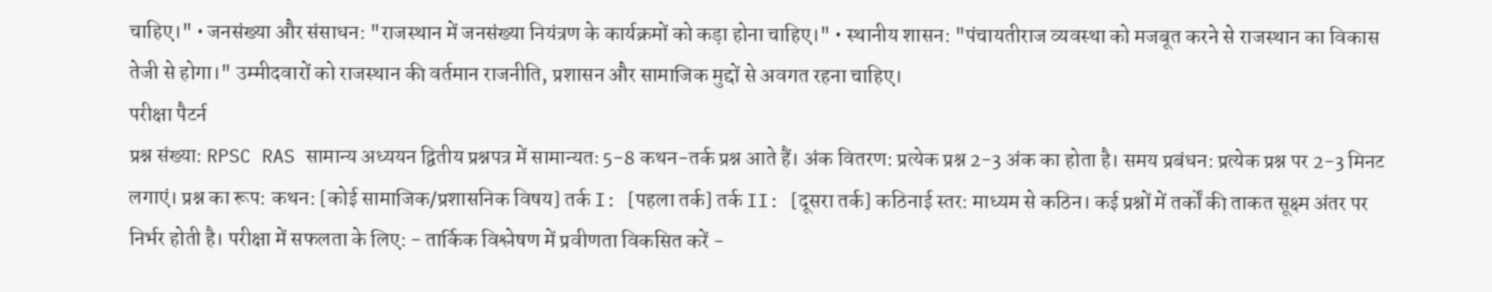चाहिए।" • जनसंख्या और संसाधन: "राजस्थान में जनसंख्या नियंत्रण के कार्यक्रमों को कड़ा होना चाहिए।" • स्थानीय शासन: "पंचायतीराज व्यवस्था को मजबूत करने से राजस्थान का विकास तेजी से होगा।" उम्मीदवारों को राजस्थान की वर्तमान राजनीति, प्रशासन और सामाजिक मुद्दों से अवगत रहना चाहिए।
परीक्षा पैटर्न
प्रश्न संख्या: RPSC RAS सामान्य अध्ययन द्वितीय प्रश्नपत्र में सामान्यतः 5-8 कथन-तर्क प्रश्न आते हैं। अंक वितरण: प्रत्येक प्रश्न 2-3 अंक का होता है। समय प्रबंधन: प्रत्येक प्रश्न पर 2-3 मिनट लगाएं। प्रश्न का रूप: कथन: [कोई सामाजिक/प्रशासनिक विषय] तर्क I: [पहला तर्क] तर्क II: [दूसरा तर्क] कठिनाई स्तर: माध्यम से कठिन। कई प्रश्नों में तर्कों की ताकत सूक्ष्म अंतर पर निर्भर होती है। परीक्षा में सफलता के लिए: - तार्किक विश्लेषण में प्रवीणता विकसित करें -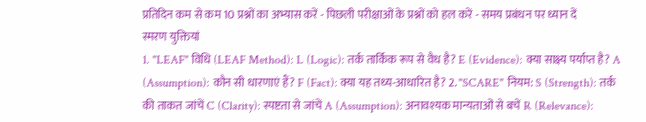प्रतिदिन कम से कम 10 प्रश्नों का अभ्यास करें - पिछली परीक्षाओं के प्रश्नों को हल करें - समय प्रबंधन पर ध्यान दें
स्मरण युक्तियां
1. "LEAF" विधि (LEAF Method): L (Logic): तर्क तार्किक रूप से वैध है? E (Evidence): क्या साक्ष्य पर्याप्त है? A (Assumption): कौन सी धारणाएं हैं? F (Fact): क्या यह तथ्य-आधारित है? 2. "SCARE" नियम: S (Strength): तर्क की ताकत जांचें C (Clarity): स्पष्टता से जांचें A (Assumption): अनावश्यक मान्यताओं से बचें R (Relevance):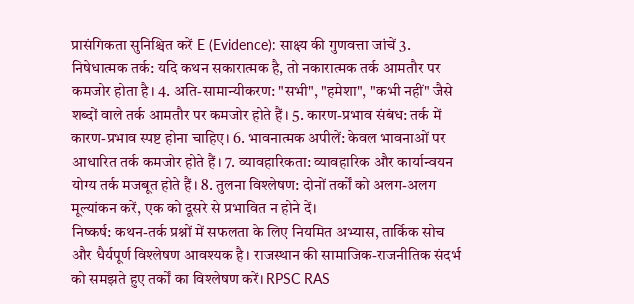प्रासंगिकता सुनिश्चित करें E (Evidence): साक्ष्य की गुणवत्ता जांचें 3. निषेधात्मक तर्क: यदि कथन सकारात्मक है, तो नकारात्मक तर्क आमतौर पर कमजोर होता है। 4. अति-सामान्यीकरण: "सभी", "हमेशा", "कभी नहीं" जैसे शब्दों वाले तर्क आमतौर पर कमजोर होते हैं। 5. कारण-प्रभाव संबंध: तर्क में कारण-प्रभाव स्पष्ट होना चाहिए। 6. भावनात्मक अपीलें: केवल भावनाओं पर आधारित तर्क कमजोर होते हैं। 7. व्यावहारिकता: व्यावहारिक और कार्यान्वयन योग्य तर्क मजबूत होते हैं। 8. तुलना विश्लेषण: दोनों तर्कों को अलग-अलग मूल्यांकन करें, एक को दूसरे से प्रभावित न होने दें।
निष्कर्ष: कथन-तर्क प्रश्नों में सफलता के लिए नियमित अभ्यास, तार्किक सोच और धैर्यपूर्ण विश्लेषण आवश्यक है। राजस्थान की सामाजिक-राजनीतिक संदर्भ को समझते हुए तर्कों का विश्लेषण करें। RPSC RAS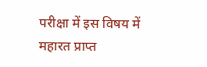परीक्षा में इस विषय में महारत प्राप्त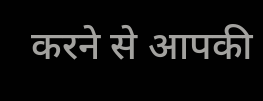करने से आपकी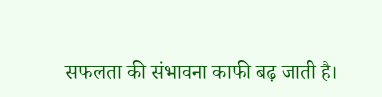सफलता की संभावना काफी बढ़ जाती है।